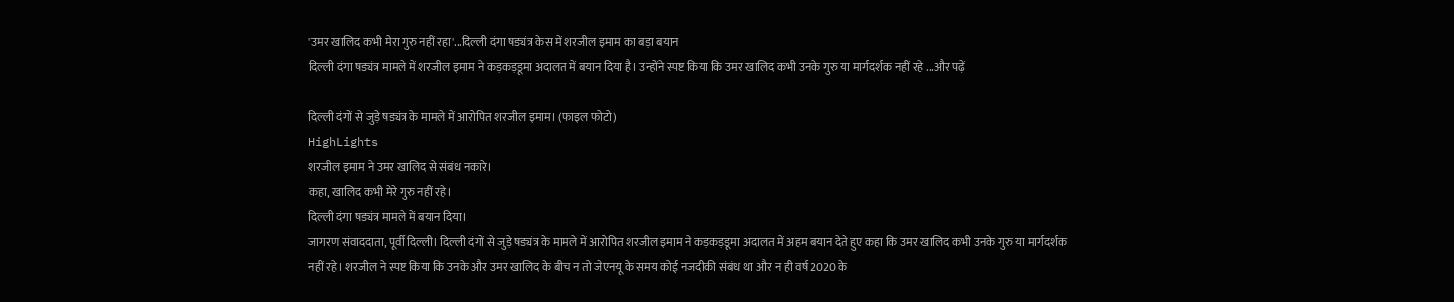'उमर खालिद कभी मेरा गुरु नहीं रहा'...दिल्ली दंगा षड्यंत्र केस में शरजील इमाम का बड़ा बयान
दिल्ली दंगा षड्यंत्र मामले में शरजील इमाम ने कड़कड़डूमा अदालत में बयान दिया है। उन्होंने स्पष्ट किया कि उमर खालिद कभी उनके गुरु या मार्गदर्शक नहीं रहे ...और पढ़ें

दिल्ली दंगों से जुड़े षड्यंत्र के मामले में आरोपित शरजील इमाम। (फाइल फोटो)
HighLights
शरजील इमाम ने उमर खालिद से संबंध नकारे।
कहा, खालिद कभी मेरे गुरु नहीं रहे।
दिल्ली दंगा षड्यंत्र मामले में बयान दिया।
जागरण संवाददाता, पूर्वी दिल्ली। दिल्ली दंगों से जुड़े षड्यंत्र के मामले में आरोपित शरजील इमाम ने कड़कड़डूमा अदालत में अहम बयान देते हुए कहा कि उमर खालिद कभी उनके गुरु या मार्गदर्शक नहीं रहे। शरजील ने स्पष्ट किया कि उनके और उमर खालिद के बीच न तो जेएनयू के समय कोई नजदीकी संबंध था और न ही वर्ष 2020 के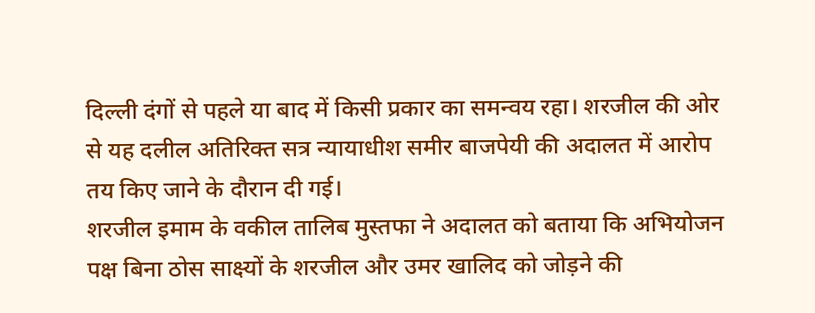दिल्ली दंगों से पहले या बाद में किसी प्रकार का समन्वय रहा। शरजील की ओर से यह दलील अतिरिक्त सत्र न्यायाधीश समीर बाजपेयी की अदालत में आरोप तय किए जाने के दौरान दी गई।
शरजील इमाम के वकील तालिब मुस्तफा ने अदालत को बताया कि अभियोजन पक्ष बिना ठोस साक्ष्यों के शरजील और उमर खालिद को जोड़ने की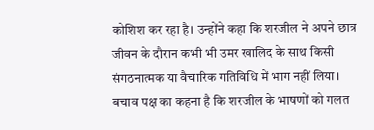कोशिश कर रहा है। उन्होंने कहा कि शरजील ने अपने छात्र जीवन के दौरान कभी भी उमर खालिद के साथ किसी संगठनात्मक या वैचारिक गतिविधि में भाग नहीं लिया।
बचाव पक्ष का कहना है कि शरजील के भाषणों को गलत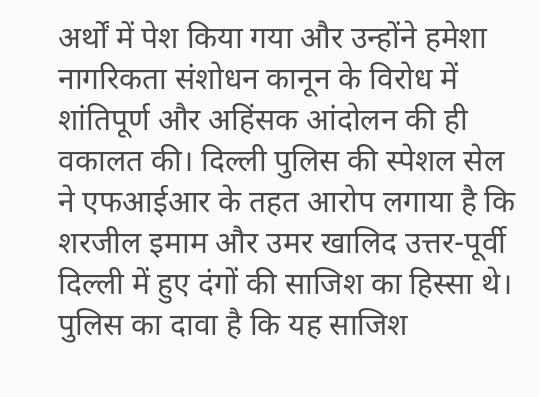अर्थों में पेश किया गया और उन्होंने हमेशा नागरिकता संशोधन कानून के विरोध में शांतिपूर्ण और अहिंसक आंदोलन की ही वकालत की। दिल्ली पुलिस की स्पेशल सेल ने एफआईआर के तहत आरोप लगाया है कि शरजील इमाम और उमर खालिद उत्तर-पूर्वी दिल्ली में हुए दंगों की साजिश का हिस्सा थे।
पुलिस का दावा है कि यह साजिश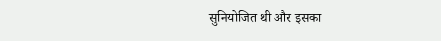सुनियोजित थी और इसका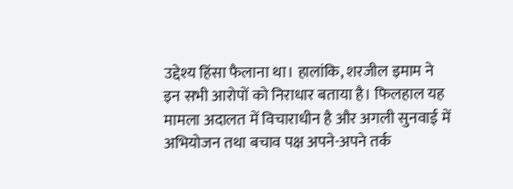उद्देश्य हिंसा फैलाना था। हालांकि, शरजील इमाम ने इन सभी आरोपों को निराधार बताया है। फिलहाल यह मामला अदालत में विचाराधीन है और अगली सुनवाई में अभियोजन तथा बचाव पक्ष अपने-अपने तर्क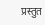प्रस्तुत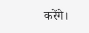करेंगे।